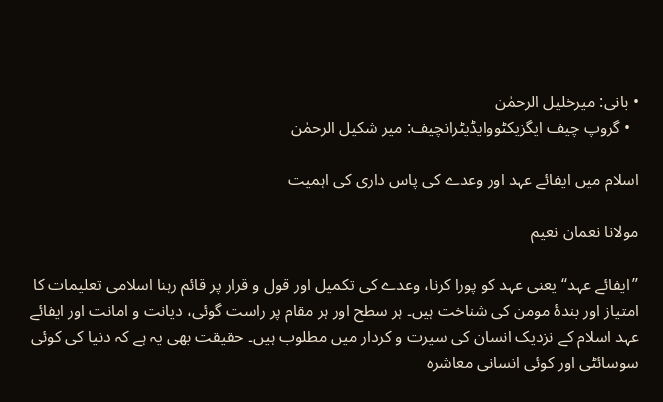• بانی: میرخلیل الرحمٰن
  • گروپ چیف ایگزیکٹووایڈیٹرانچیف: میر شکیل الرحمٰن

اسلام میں ایفائے عہد اور وعدے کی پاس داری کی اہمیت

مولانا نعمان نعیم

’’ایفائے عہد‘‘ یعنی عہد کو پورا کرنا، وعدے کی تکمیل اور قول و قرار پر قائم رہنا اسلامی تعلیمات کا امتیاز اور بندۂ مومن کی شناخت ہیں۔ ہر سطح اور ہر مقام پر راست گوئی، دیانت و امانت اور ایفائے عہد اسلام کے نزدیک انسان کی سیرت و کردار میں مطلوب ہیں۔ حقیقت بھی یہ ہے کہ دنیا کی کوئی سوسائٹی اور کوئی انسانی معاشرہ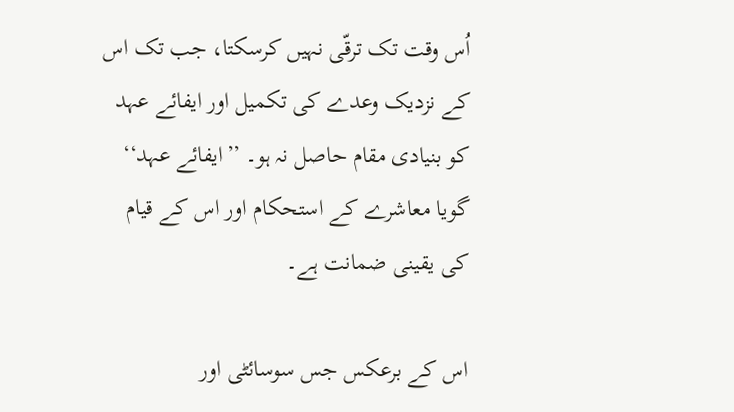اُس وقت تک ترقّی نہیں کرسکتا، جب تک اس کے نزدیک وعدے کی تکمیل اور ایفائے عہد کو بنیادی مقام حاصل نہ ہو۔ ’’ایفائے عہد‘‘ گویا معاشرے کے استحکام اور اس کے قیام کی یقینی ضمانت ہے۔

اس کے برعکس جس سوسائٹی اور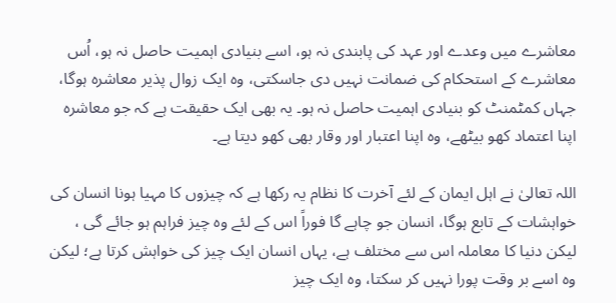معاشرے میں وعدے اور عہد کی پابندی نہ ہو، اسے بنیادی اہمیت حاصل نہ ہو، اُس معاشرے کے استحکام کی ضمانت نہیں دی جاسکتی، وہ ایک زوال پذیر معاشرہ ہوگا، جہاں کمٹمنٹ کو بنیادی اہمیت حاصل نہ ہو۔ یہ بھی ایک حقیقت ہے کہ جو معاشرہ اپنا اعتماد کھو بیٹھے، وہ اپنا اعتبار اور وقار بھی کھو دیتا ہے۔

اللہ تعالیٰ نے اہل ایمان کے لئے آخرت کا نظام یہ رکھا ہے کہ چیزوں کا مہیا ہونا انسان کی خواہشات کے تابع ہوگا، انسان جو چاہے گا فوراً اس کے لئے وہ چیز فراہم ہو جائے گی ، لیکن دنیا کا معاملہ اس سے مختلف ہے، یہاں انسان ایک چیز کی خواہش کرتا ہے؛ لیکن وہ اسے بر وقت پورا نہیں کر سکتا، وہ ایک چیز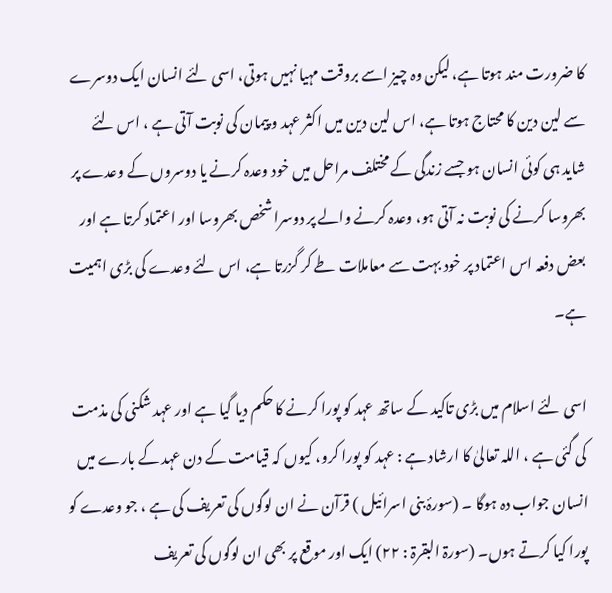کا ضرورت مند ہوتا ہے، لیکن وہ چیز اسے بروقت مہیا نہیں ہوتی، اسی لئے انسان ایک دوسرے سے لین دین کا محتاج ہوتا ہے، اس لین دین میں اکثر عہد و پیمان کی نوبت آتی ہے ، اس لئے شاید ہی کوئی انسان ہو جسے زندگی کے مختلف مراحل میں خود وعدہ کرنے یا دوسروں کے وعدے پر بھروسا کرنے کی نوبت نہ آتی ہو، وعدہ کرنے والے پر دوسرا شخص بھروسا اور اعتماد کرتا ہے اور بعض دفعہ اس اعتماد پر خود بہت سے معاملات طے کر گزرتا ہے، اس لئے وعدے کی بڑی اہمیت ہے۔

اسی لئے اسلام میں بڑی تاکید کے ساتھ عہد کو پورا کرنے کا حکم دیا گیا ہے اور عہد شکنی کی مذمت کی گئی ہے ، اللہ تعالیٰ کا ارشاد ہے : عہد کو پورا کرو، کیوں کہ قیامت کے دن عہد کے بارے میں انسان جواب دہ ہوگا ۔ (سورۂ بنی اسرائیل ) قرآن نے ان لوگوں کی تعریف کی ہے ، جو وعدے کو پورا کیا کرتے ہوں۔ (سورۃ البقرۃ : ۲۲) ایک اور موقع پر بھی ان لوگوں کی تعریف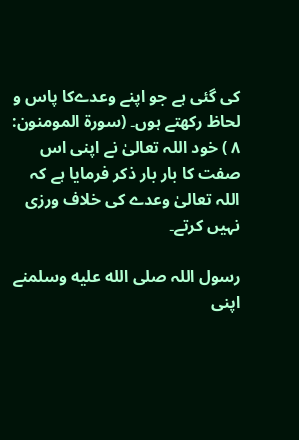کی گئی ہے جو اپنے وعدےکا پاس و لحاظ رکھتے ہوں۔ (سورۃ المومنون: ۸ ) خود اللہ تعالیٰ نے اپنی اس صفت کا بار بار ذکر فرمایا ہے کہ اللہ تعالیٰ وعدے کی خلاف ورزی نہیں کرتے۔

رسول اللہ صلى الله عليه وسلمنے اپنی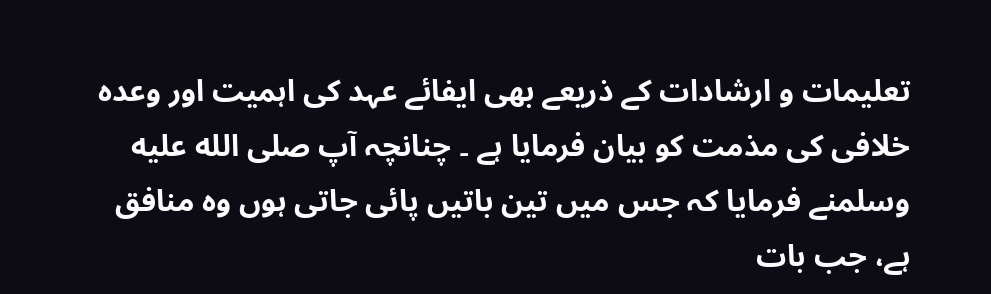تعلیمات و ارشادات کے ذریعے بھی ایفائے عہد کی اہمیت اور وعدہ خلافی کی مذمت کو بیان فرمایا ہے ۔ چنانچہ آپ صلى الله عليه وسلمنے فرمایا کہ جس میں تین باتیں پائی جاتی ہوں وہ منافق ہے، جب بات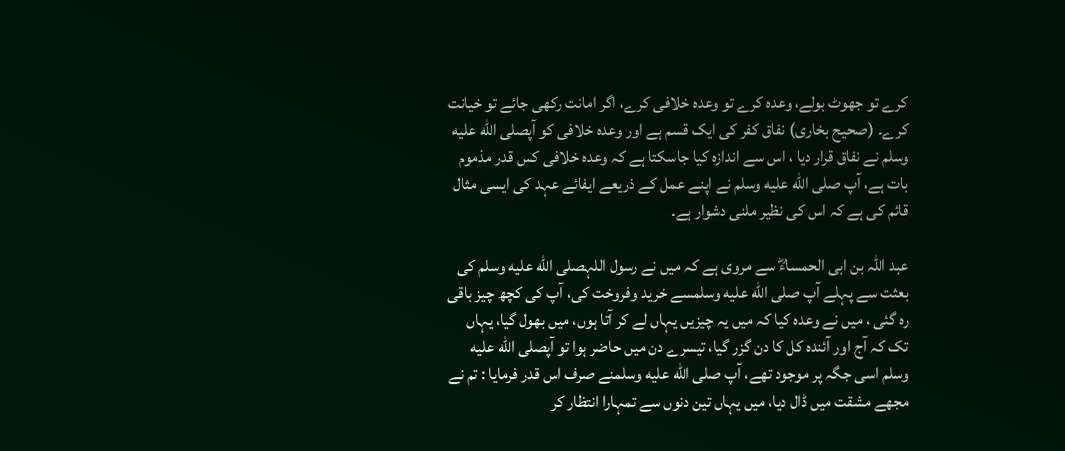کرے تو جھوٹ بولے، وعدہ کرے تو وعدہ خلافی کرے، اگر امانت رکھی جائے تو خیانت کرے۔ (صحیح بخاری) نفاق کفر کی ایک قسم ہے اور وعدہ خلافی کو آپصلى الله عليه وسلم نے نفاق قرار دیا ، اس سے اندازہ کیا جاسکتا ہے کہ وعدہ خلافی کس قدر مذموم بات ہے، آپ صلى الله عليه وسلم نے اپنے عمل کے ذریعے ایفائے عہد کی ایسی مثال قائم کی ہے کہ اس کی نظیر ملنی دشوار ہے۔

عبد اللہ بن ابی الحمساءؓ سے مروی ہے کہ میں نے رسول اللہصلى الله عليه وسلم کی بعثت سے پہلے آپ صلى الله عليه وسلمسے خرید وفروخت کی، آپ کی کچھ چیز باقی رہ گئی ، میں نے وعدہ کیا کہ میں یہ چیزیں یہاں لے کر آتا ہوں، میں بھول گیا، یہاں تک کہ آج اور آئندہ کل کا دن گزر گیا، تیسرے دن میں حاضر ہوا تو آپصلى الله عليه وسلم اسی جگہ پر موجود تھے، آپ صلى الله عليه وسلمنے صرف اس قدر فرمایا : تم نے مجھے مشقت میں ڈال دیا، میں یہاں تین دنوں سے تمہارا انتظار کر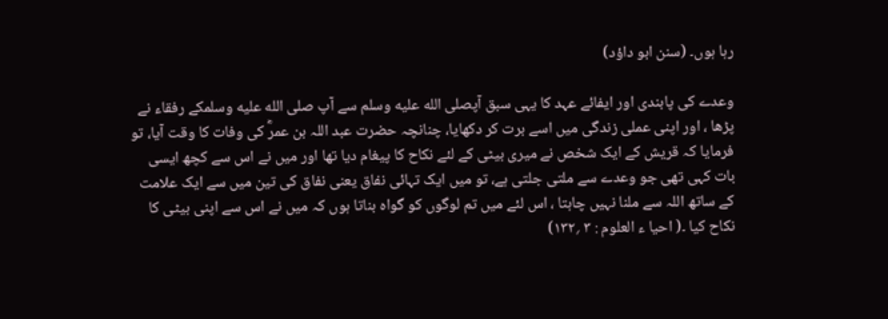رہا ہوں۔ (سنن ابو داؤد)

وعدے کی پابندی اور ایفائے عہد کا یہی سبق آپصلى الله عليه وسلم سے آپ صلى الله عليه وسلمکے رفقاء نے پڑھا ، اور اپنی عملی زندگی میں اسے برت کر دکھایا، چنانچہ حضرت عبد اللہ بن عمرؓ کی وفات کا وقت آیا، تو فرمایا کہ قریش کے ایک شخص نے میری بیٹی کے لئے نکاح کا پیغام دیا تھا اور میں نے اس سے کچھ ایسی بات کہی تھی جو وعدے سے ملتی جلتی ہے، تو میں ایک تہائی نفاق یعنی نفاق کی تین میں سے ایک علامت کے ساتھ اللہ سے ملنا نہیں چاہتا ، اس لئے میں تم لوگوں کو گواہ بناتا ہوں کہ میں نے اس سے اپنی بیٹی کا نکاح کیا ۔( احیا ء العلوم : ۳ ؍۱۳۲)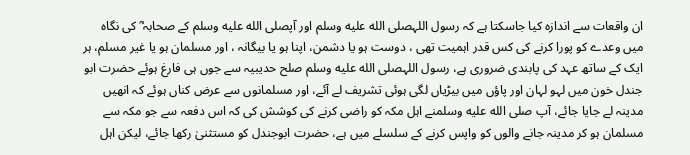ان واقعات سے اندازہ کیا جاسکتا ہے کہ رسول اللہصلى الله عليه وسلم اور آپصلى الله عليه وسلم کے صحابہ ؓ کی نگاہ میں وعدے کو پورا کرنے کی کس قدر اہمیت تھی ، دوست ہو یا دشمن، اپنا ہو یا بیگانہ ، اور مسلمان ہو یا غیر مسلم، ہر ایک کے ساتھ عہد کی پابندی ضروری ہے، رسول اللہصلى الله عليه وسلم صلح حدیبیہ سے جوں ہی فارغ ہوئے حضرت ابو جندل خون میں لہو لہان اور پاؤں میں بیڑیاں لگی ہوئی تشریف لے آئے، اور مسلمانوں سے عرض کناں ہوئے کہ انھیں مدینہ لے جایا جائے، آپ صلى الله عليه وسلمنے اہل مکہ کو راضی کرنے کی کوشش کی کہ اس دفعہ سے جو مکہ سے مسلمان ہو کر مدینہ جانے والوں کو واپس کرنے کے سلسلے میں ہے، حضرت ابوجندل کو مستثنیٰ رکھا جائے، لیکن اہل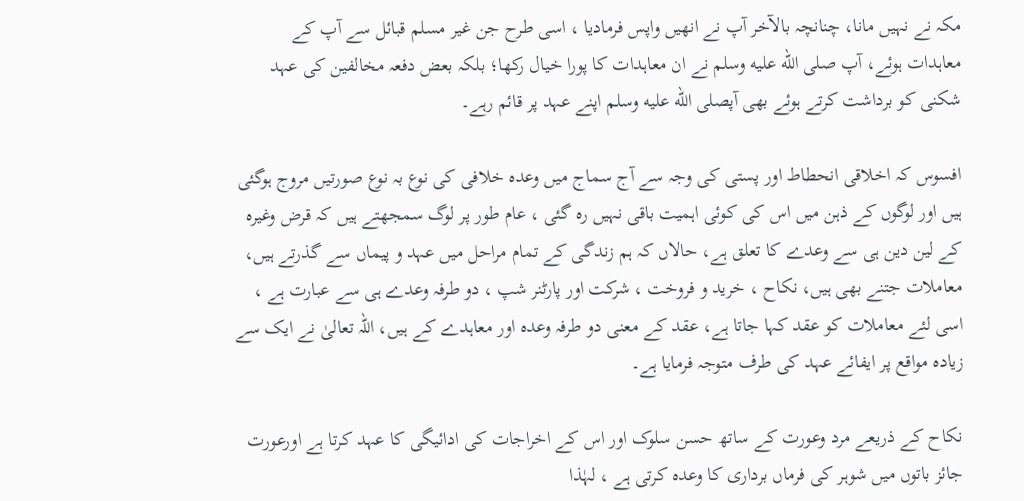مکہ نے نہیں مانا، چنانچہ بالآخر آپ نے انھیں واپس فرمادیا ، اسی طرح جن غیر مسلم قبائل سے آپ کے معاہدات ہوئے، آپ صلى الله عليه وسلم نے ان معاہدات کا پورا خیال رکھا؛ بلکہ بعض دفعہ مخالفین کی عہد شکنی کو برداشت کرتے ہوئے بھی آپصلى الله عليه وسلم اپنے عہد پر قائم رہے۔

افسوس کہ اخلاقی انحطاط اور پستی کی وجہ سے آج سماج میں وعدہ خلافی کی نوع بہ نوع صورتیں مروج ہوگئی ہیں اور لوگوں کے ذہن میں اس کی کوئی اہمیت باقی نہیں رہ گئی ، عام طور پر لوگ سمجھتے ہیں کہ قرض وغیرہ کے لین دین ہی سے وعدے کا تعلق ہے، حالاں کہ ہم زندگی کے تمام مراحل میں عہد و پیماں سے گذرتے ہیں، معاملات جتنے بھی ہیں، نکاح ، خرید و فروخت ، شرکت اور پارٹنر شپ ، دو طرفہ وعدے ہی سے عبارت ہے ، اسی لئے معاملات کو عقد کہا جاتا ہے، عقد کے معنی دو طرفہ وعدہ اور معاہدے کے ہیں، اللہ تعالیٰ نے ایک سے زیادہ مواقع پر ایفائے عہد کی طرف متوجہ فرمایا ہے۔

نکاح کے ذریعے مرد وعورت کے ساتھ حسن سلوک اور اس کے اخراجات کی ادائیگی کا عہد کرتا ہے اورعورت جائز باتوں میں شوہر کی فرماں برداری کا وعدہ کرتی ہے ، لہٰذا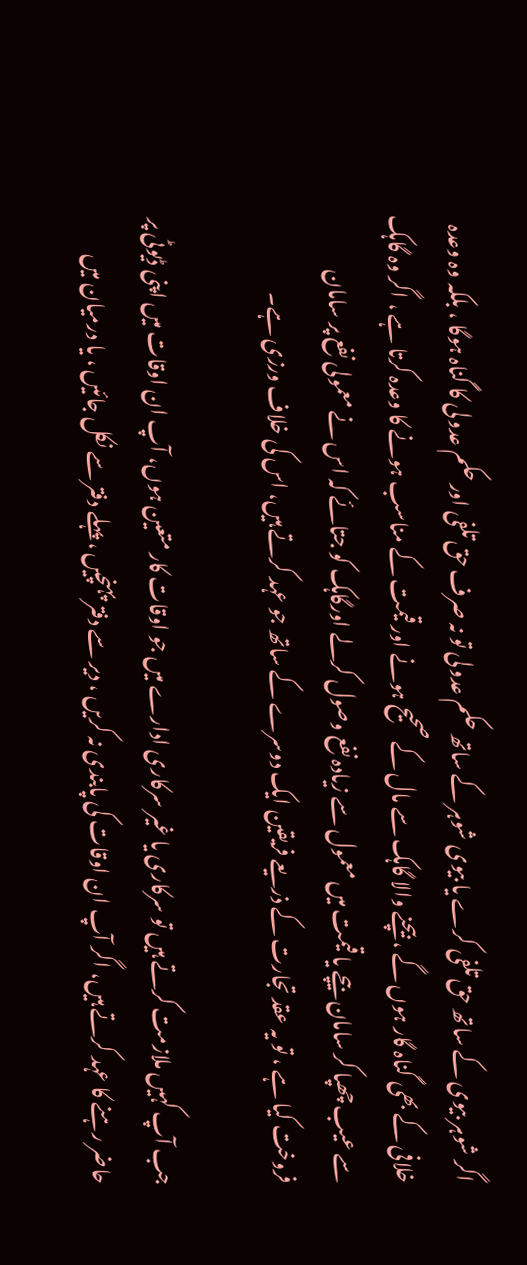اگر شوہر بیوی کے ساتھ حق تلفی کرے یا بیوی شوہر کے ساتھ حکم عدولی تو نہ صرف حق تلفی اور حکم عدولی کا گناہ ہوگا ، بلکہ وہ وعدہ خلافی کے بھی گناہ گار ہوں گے ، بیچنے والا گاہک سے مال کے صحیح ہونے اور قیمت کے مناسب ہونے کا وعدہ کرتا ہے ، اگر وہ گاہک سے عیب چھپا کر سامان بیچے یا قیمت میں معمول سے زیادہ نفع وصول کرلے اورگاہک کو جتائے کہ اس نے معمولی نفع پر سامان فروخت کیا ہے ، تو یہ عقد تجارت کے ذریعے فریقین ایک دوسرے کے ساتھ جو عہد کرتے ہیں، اس کی خلاف ورزی ہے۔

جب آپ کہیں ملازمت کرتے ہیں تو سرکاری یا غیر سرکاری ادارے میں جو اوقات کار متعین ہوں، آپ ان اوقات میں اپنی ڈیوٹی پر حاضر رہنے کا عہد کرتے ہیں، اگر آپ ان اوقات کی پابندی نہ کریں ، دیر سے دفتر پہنچیں ، پہلے دفتر سے نکل جائیں ، یا درمیان میں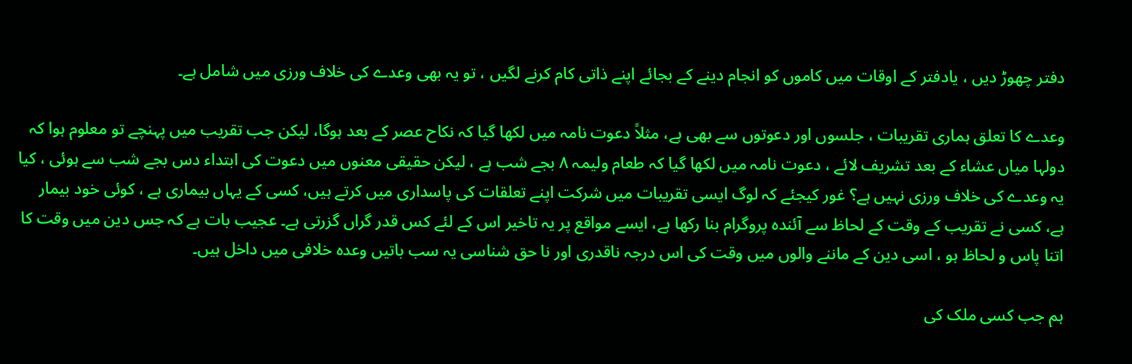دفتر چھوڑ دیں ، یادفتر کے اوقات میں کاموں کو انجام دینے کے بجائے اپنے ذاتی کام کرنے لگیں ، تو یہ بھی وعدے کی خلاف ورزی میں شامل ہے۔

وعدے کا تعلق ہماری تقریبات ، جلسوں اور دعوتوں سے بھی ہے، مثلاً دعوت نامہ میں لکھا گیا کہ نکاح عصر کے بعد ہوگا، لیکن جب تقریب میں پہنچے تو معلوم ہوا کہ دولہا میاں عشاء کے بعد تشریف لائے ، دعوت نامہ میں لکھا گیا کہ طعام ولیمہ ۸ بجے شب ہے ، لیکن حقیقی معنوں میں دعوت کی ابتداء دس بجے شب سے ہوئی ، کیا یہ وعدے کی خلاف ورزی نہیں ہے؟ غور کیجئے کہ لوگ ایسی تقریبات میں شرکت اپنے تعلقات کی پاسداری میں کرتے ہیں، کسی کے یہاں بیماری ہے ، کوئی خود بیمار ہے، کسی نے تقریب کے وقت کے لحاظ سے آئندہ پروگرام بنا رکھا ہے، ایسے مواقع پر یہ تاخیر اس کے لئے کس قدر گراں گزرتی ہے۔ عجیب بات ہے کہ جس دین میں وقت کا اتنا پاس و لحاظ ہو ، اسی دین کے ماننے والوں میں وقت کی اس درجہ ناقدری اور نا حق شناسی یہ سب باتیں وعدہ خلافی میں داخل ہیں۔

ہم جب کسی ملک کی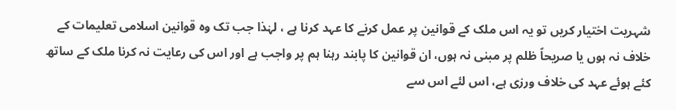شہریت اختیار کریں تو یہ اس ملک کے قوانین پر عمل کرنے کا عہد کرنا ہے ، لہٰذا جب تک وہ قوانین اسلامی تعلیمات کے خلاف نہ ہوں یا صریحاً ظلم پر مبنی نہ ہوں، ان قوانین کا پابند رہنا ہم پر واجب ہے اور اس کی رعایت نہ کرنا ملک کے ساتھ کئے ہوئے عہد کی خلاف ورزی ہے، اس لئے اس سے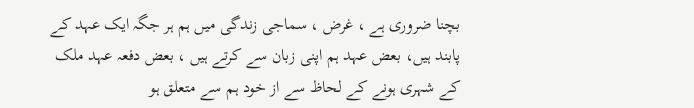بچنا ضروری ہے ، غرض ، سماجی زندگی میں ہم ہر جگہ ایک عہد کے پابند ہیں، بعض عہد ہم اپنی زبان سے کرتے ہیں ، بعض دفعہ عہد ملک کے شہری ہونے کے لحاظ سے از خود ہم سے متعلق ہو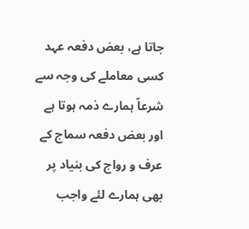جاتا ہے، بعض دفعہ عہد کسی معاملے کی وجہ سے شرعاً ہمارے ذمہ ہوتا ہے اور بعض دفعہ سماج کے عرف و رواج کی بنیاد پر بھی ہمارے لئے واجب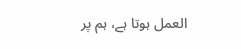العمل ہوتا ہے، ہم پر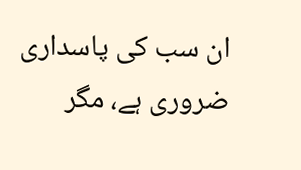ان سب کی پاسداری ضروری ہے، مگر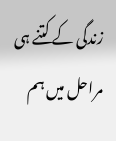زندگی کے کتنے ہی مراحل میں ہم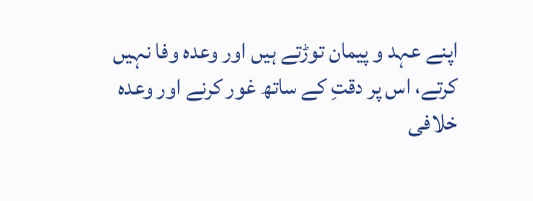اپنے عہد و پیمان توڑتے ہیں اور وعدہ وفا نہیں کرتے، اس پر دقتِ کے ساتھ غور کرنے اور وعدہ خلافی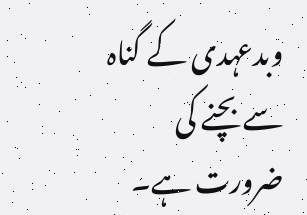وبدعہدی کے گناہ سے بچنے کی ضرورت ہے۔